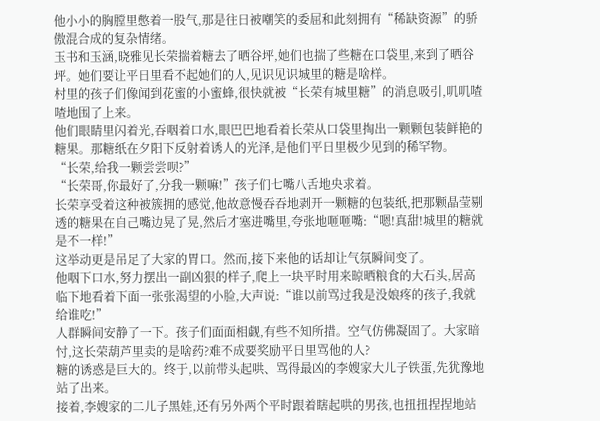他小小的胸膛里憋着一股气,那是往日被嘲笑的委屈和此刻拥有“稀缺资源”的骄傲混合成的复杂情绪。
玉书和玉涵,晓雅见长荣揣着糖去了晒谷坪,她们也揣了些糖在口袋里,来到了晒谷坪。她们要让平日里看不起她们的人,见识见识城里的糖是啥样。
村里的孩子们像闻到花蜜的小蜜蜂,很快就被“长荣有城里糖”的消息吸引,叽叽喳喳地围了上来。
他们眼睛里闪着光,吞咽着口水,眼巴巴地看着长荣从口袋里掏出一颗颗包装鲜艳的糖果。那糖纸在夕阳下反射着诱人的光泽,是他们平日里极少见到的稀罕物。
“长荣,给我一颗尝尝呗?”
“长荣哥,你最好了,分我一颗嘛!”孩子们七嘴八舌地央求着。
长荣享受着这种被簇拥的感觉,他故意慢吞吞地剥开一颗糖的包装纸,把那颗晶莹剔透的糖果在自己嘴边晃了晃,然后才塞进嘴里,夸张地咂咂嘴:“嗯!真甜!城里的糖就是不一样!”
这举动更是吊足了大家的胃口。然而,接下来他的话却让气氛瞬间变了。
他咽下口水,努力摆出一副凶狠的样子,爬上一块平时用来晾晒粮食的大石头,居高临下地看着下面一张张渴望的小脸,大声说:“谁以前骂过我是没娘疼的孩子,我就给谁吃!”
人群瞬间安静了一下。孩子们面面相觑,有些不知所措。空气仿佛凝固了。大家暗忖,这长荣葫芦里卖的是啥药?难不成要奖励平日里骂他的人?
糖的诱惑是巨大的。终于,以前带头起哄、骂得最凶的李嫂家大儿子铁蛋,先犹豫地站了出来。
接着,李嫂家的二儿子黑娃,还有另外两个平时跟着瞎起哄的男孩,也扭扭捏捏地站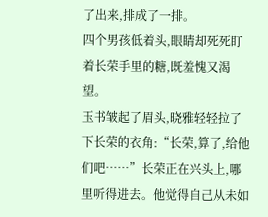了出来,排成了一排。
四个男孩低着头,眼睛却死死盯着长荣手里的糖,既羞愧又渴望。
玉书皱起了眉头,晓雅轻轻拉了下长荣的衣角:“长荣,算了,给他们吧……”长荣正在兴头上,哪里听得进去。他觉得自己从未如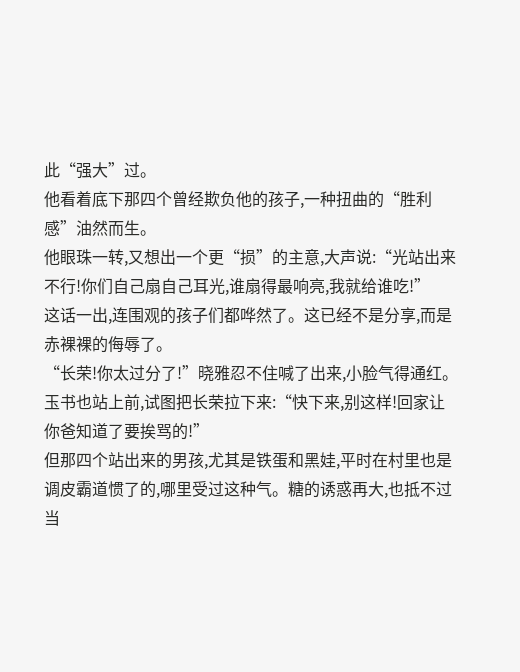此“强大”过。
他看着底下那四个曾经欺负他的孩子,一种扭曲的“胜利感”油然而生。
他眼珠一转,又想出一个更“损”的主意,大声说:“光站出来不行!你们自己扇自己耳光,谁扇得最响亮,我就给谁吃!”
这话一出,连围观的孩子们都哗然了。这已经不是分享,而是赤裸裸的侮辱了。
“长荣!你太过分了!”晓雅忍不住喊了出来,小脸气得通红。
玉书也站上前,试图把长荣拉下来:“快下来,别这样!回家让你爸知道了要挨骂的!”
但那四个站出来的男孩,尤其是铁蛋和黑娃,平时在村里也是调皮霸道惯了的,哪里受过这种气。糖的诱惑再大,也抵不过当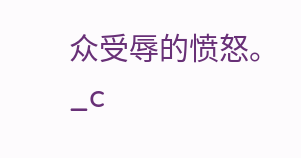众受辱的愤怒。_c